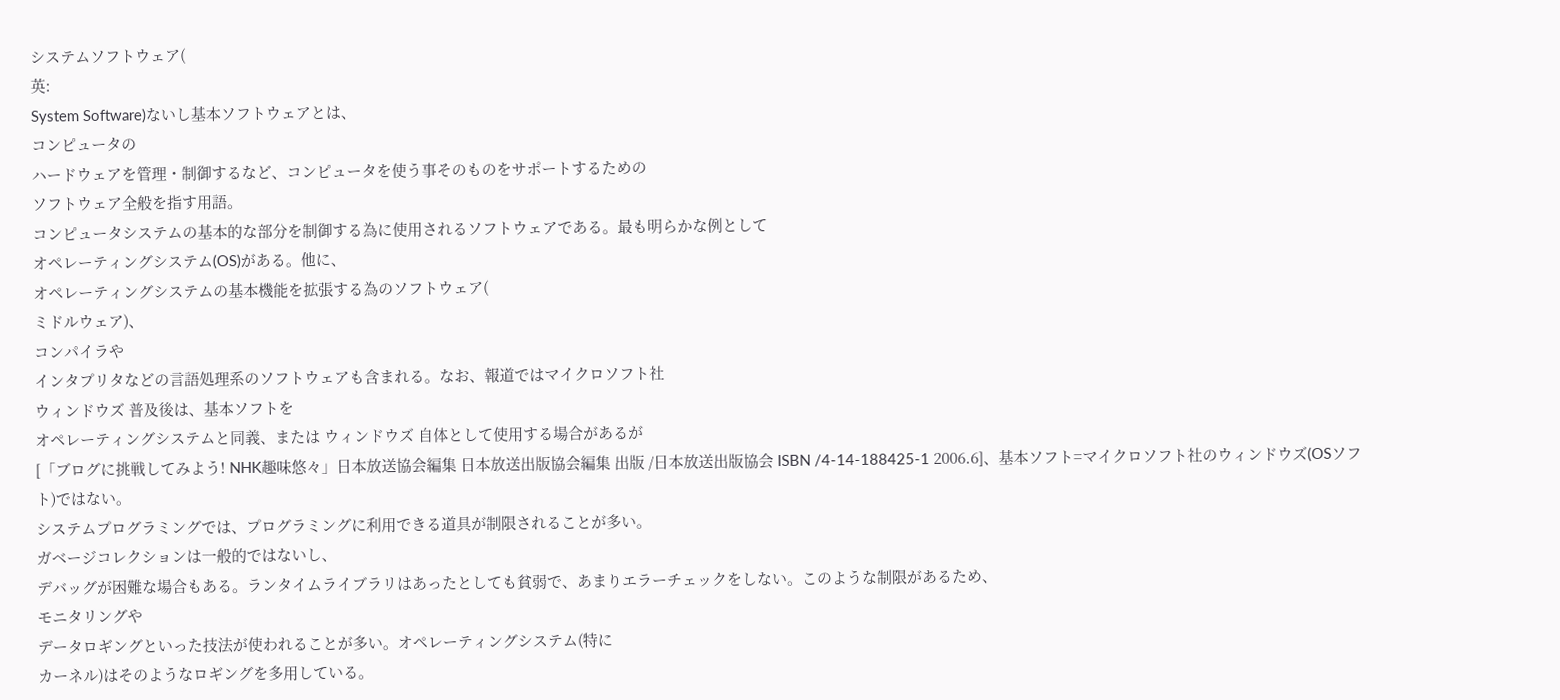システムソフトウェア(
英:
System Software)ないし基本ソフトウェアとは、
コンピュータの
ハードウェアを管理・制御するなど、コンピュータを使う事そのものをサポートするための
ソフトウェア全般を指す用語。
コンピュータシステムの基本的な部分を制御する為に使用されるソフトウェアである。最も明らかな例として
オペレーティングシステム(OS)がある。他に、
オペレーティングシステムの基本機能を拡張する為のソフトウェア(
ミドルウェア)、
コンパイラや
インタプリタなどの言語処理系のソフトウェアも含まれる。なお、報道ではマイクロソフト社
ウィンドウズ 普及後は、基本ソフトを
オペレーティングシステムと同義、または ウィンドウズ 自体として使用する場合があるが
[「ブログに挑戦してみよう! NHK趣味悠々」日本放送協会編集 日本放送出版協会編集 出版 /日本放送出版協会 ISBN /4-14-188425-1 2006.6]、基本ソフト=マイクロソフト社のウィンドウズ(OSソフト)ではない。
システムプログラミングでは、プログラミングに利用できる道具が制限されることが多い。
ガベージコレクションは一般的ではないし、
デバッグが困難な場合もある。ランタイムライブラリはあったとしても貧弱で、あまりエラーチェックをしない。このような制限があるため、
モニタリングや
データロギングといった技法が使われることが多い。オペレーティングシステム(特に
カーネル)はそのようなロギングを多用している。